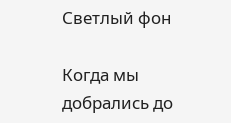Светлый фон

Когда мы добрались до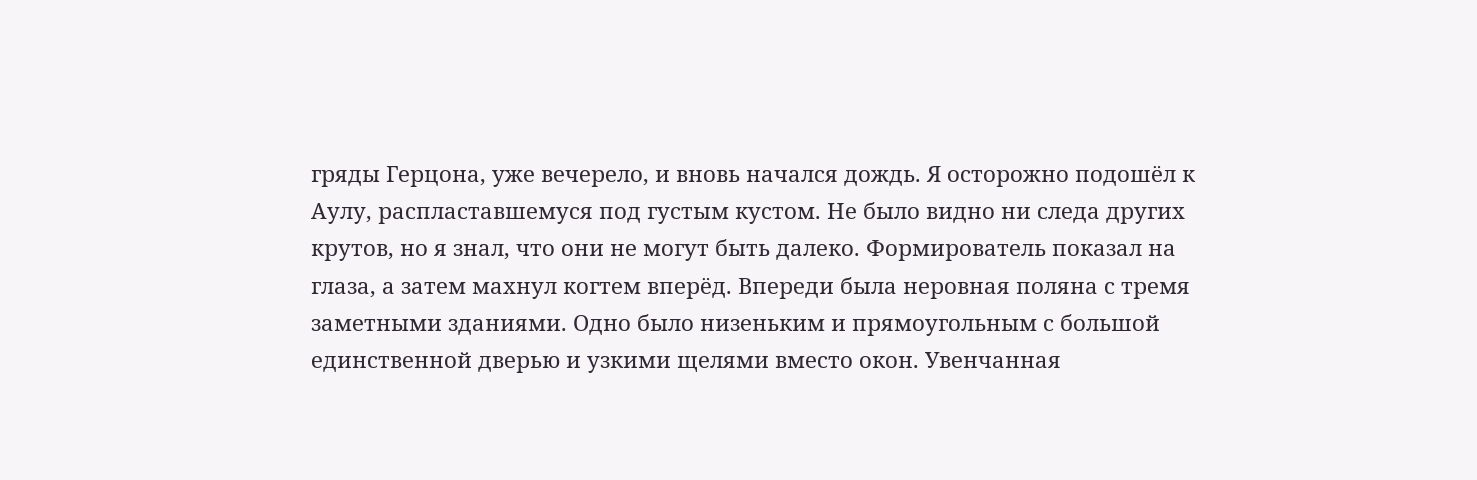гряды Герцона, уже вечерело, и вновь начался дождь. Я осторожно подошёл к Аулу, распластавшемуся под густым кустом. Не было видно ни следа других крутов, но я знал, что они не могут быть далеко. Формирователь показал на глаза, а затем махнул когтем вперёд. Впереди была неровная поляна с тремя заметными зданиями. Одно было низеньким и прямоугольным с большой единственной дверью и узкими щелями вместо окон. Увенчанная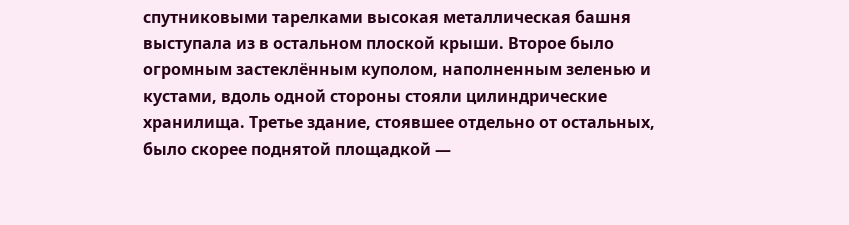спутниковыми тарелками высокая металлическая башня выступала из в остальном плоской крыши. Второе было огромным застеклённым куполом, наполненным зеленью и кустами, вдоль одной стороны стояли цилиндрические хранилища. Третье здание, стоявшее отдельно от остальных, было скорее поднятой площадкой —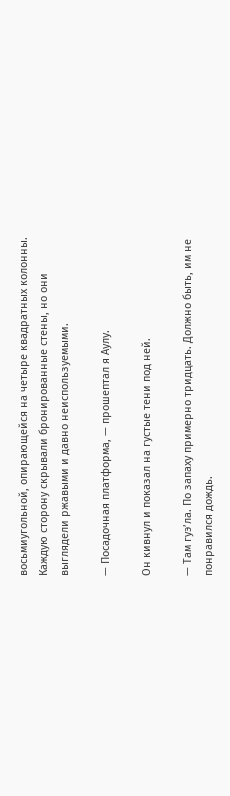восьмиугольной, опирающейся на четыре квадратных колонны. Каждую сторону скрывали бронированные стены, но они выглядели ржавыми и давно неиспользуемыми.

— Посадочная платформа, — прошептал я Аулу.

Он кивнул и показал на густые тени под ней.

— Там гуэ’ла. По запаху примерно тридцать. Должно быть, им не понравился дождь.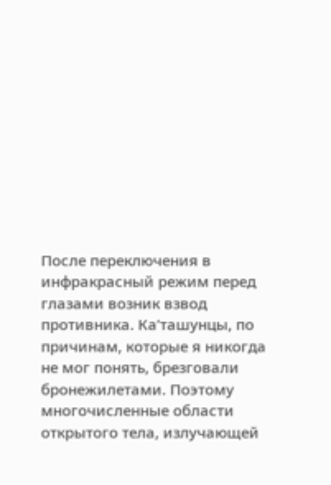После переключения в инфракрасный режим перед глазами возник взвод противника. Ка’ташунцы, по причинам, которые я никогда не мог понять, брезговали бронежилетами. Поэтому многочисленные области открытого тела, излучающей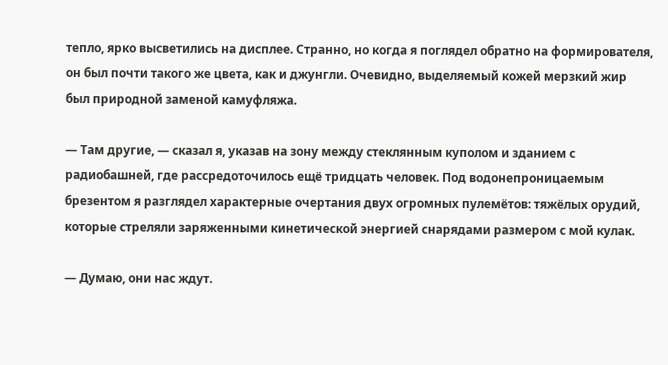тепло, ярко высветились на дисплее. Странно, но когда я поглядел обратно на формирователя, он был почти такого же цвета, как и джунгли. Очевидно, выделяемый кожей мерзкий жир был природной заменой камуфляжа.

— Там другие, — сказал я, указав на зону между стеклянным куполом и зданием с радиобашней, где рассредоточилось ещё тридцать человек. Под водонепроницаемым брезентом я разглядел характерные очертания двух огромных пулемётов: тяжёлых орудий, которые стреляли заряженными кинетической энергией снарядами размером с мой кулак.

— Думаю, они нас ждут.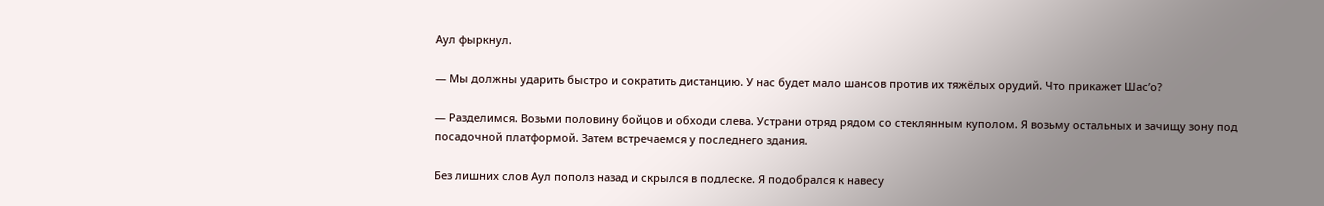Аул фыркнул.

— Мы должны ударить быстро и сократить дистанцию. У нас будет мало шансов против их тяжёлых орудий. Что прикажет Шас’о?

— Разделимся. Возьми половину бойцов и обходи слева. Устрани отряд рядом со стеклянным куполом. Я возьму остальных и зачищу зону под посадочной платформой. Затем встречаемся у последнего здания.

Без лишних слов Аул пополз назад и скрылся в подлеске. Я подобрался к навесу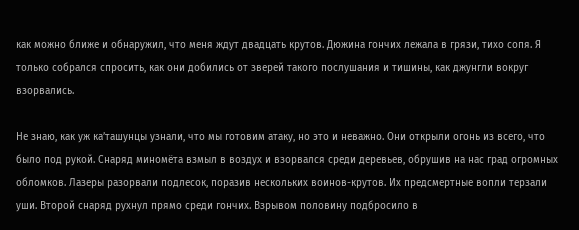как можно ближе и обнаружил, что меня ждут двадцать крутов. Дюжина гончих лежала в грязи, тихо сопя. Я только собрался спросить, как они добились от зверей такого послушания и тишины, как джунгли вокруг взорвались.

Не знаю, как уж ка’ташунцы узнали, что мы готовим атаку, но это и неважно. Они открыли огонь из всего, что было под рукой. Снаряд миномёта взмыл в воздух и взорвался среди деревьев, обрушив на нас град огромных обломков. Лазеры разорвали подлесок, поразив нескольких воинов-крутов. Их предсмертные вопли терзали уши. Второй снаряд рухнул прямо среди гончих. Взрывом половину подбросило в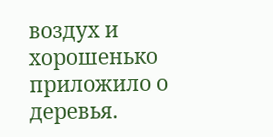воздух и хорошенько приложило о деревья.